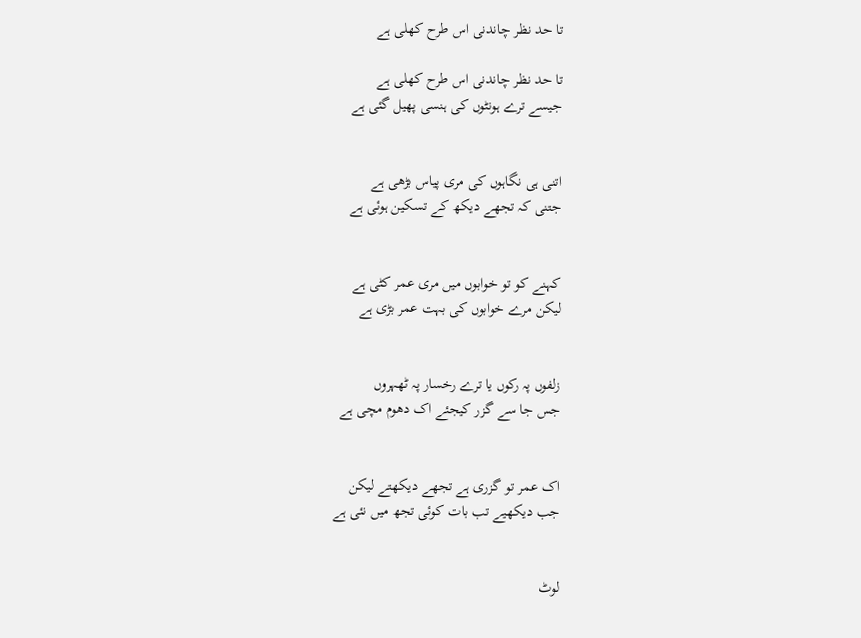تا حد نظر چاندنی اس طرح کھلی ہے

تا حد نظر چاندنی اس طرح کھلی ہے
جیسے ترے ہونٹوں کی ہنسی پھیل گئی ہے


اتنی ہی نگاہوں کی مری پیاس بڑھی ہے
جتنی کہ تجھے دیکھ کے تسکین ہوئی ہے


کہنے کو تو خوابوں میں مری عمر کٹی ہے
لیکن مرے خوابوں کی بہت عمر بڑی ہے


زلفوں پہ رکوں یا ترے رخسار پہ ٹھہروں
جس جا سے گزر کیجئے اک دھوم مچی ہے


اک عمر تو گزری ہے تجھے دیکھتے لیکن
جب دیکھیے تب بات کوئی تجھ میں نئی ہے


لوٹ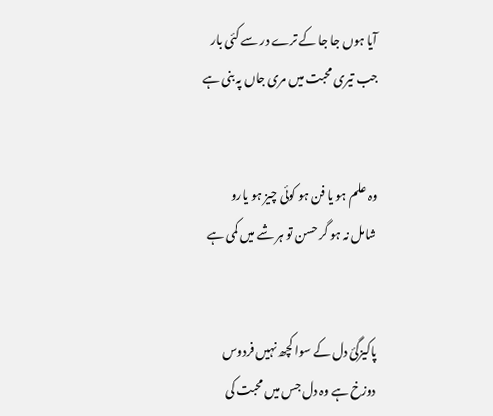آیا ہوں جا جا کے ترے در سے کئی بار
جب تیری محبت میں مری جاں پہ بنی ہے


وہ علم ہو یا فن ہو کوئی چیز ہو یارو
شامل نہ ہو گر حسن تو ہر شے میں کمی ہے


پاکیزگیٔ دل کے سوا کچھ نہیں فردوس
دوزخ ہے وہ دل جس میں محبت کی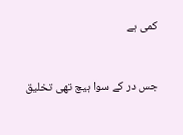کمی ہے


جس در کے سوا ہیچ تھی تخلیق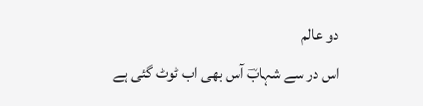دو عالم
اس در سے شہابؔ آس بھی اب ٹوٹ گئی ہے